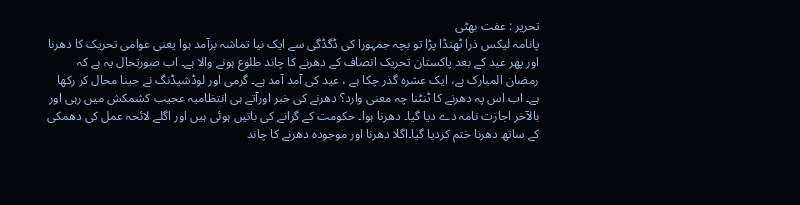تحریر : عفت بھٹی
پانامہ لیکس ذرا ٹھنڈا پڑا تو بچہ جمہورا کی ڈگڈگی سے ایک نیا تماشہ برآمد ہوا یعنی عوامی تحریک کا دھرنا اور پھر عید کے بعد پاکستان تحریک انصاف کے دھرنے کا چاند طلوع ہونے والا ہے۔ اب صورتحال یہ ہے کہ رمضان المبارک ہے، ایک عشرہ گذر چکا ہے ، عید کی آمد آمد ہے۔ گرمی اور لوڈشیڈنگ نے جینا محال کر رکھا ہے۔ اب اس پہ دھرنے کا ٹنٹنا چہ معنی وارد؟ دھرنے کی خبر اورآتے ہی انتظامیہ عجیب کشمکش میں رہی اور بالآخر اجازت نامہ دے دیا گیا۔ دھرنا ہوا۔ حکومت کے گرانے کی باتیں ہوئی ہیں اور اگلے لائحہ عمل کی دھمکی کے ساتھ دھرنا ختم کردیا گیا۔اگلا دھرنا اور موجودہ دھرنے کا چاند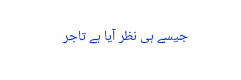جیسے ہی نظر آیا ہے تاجر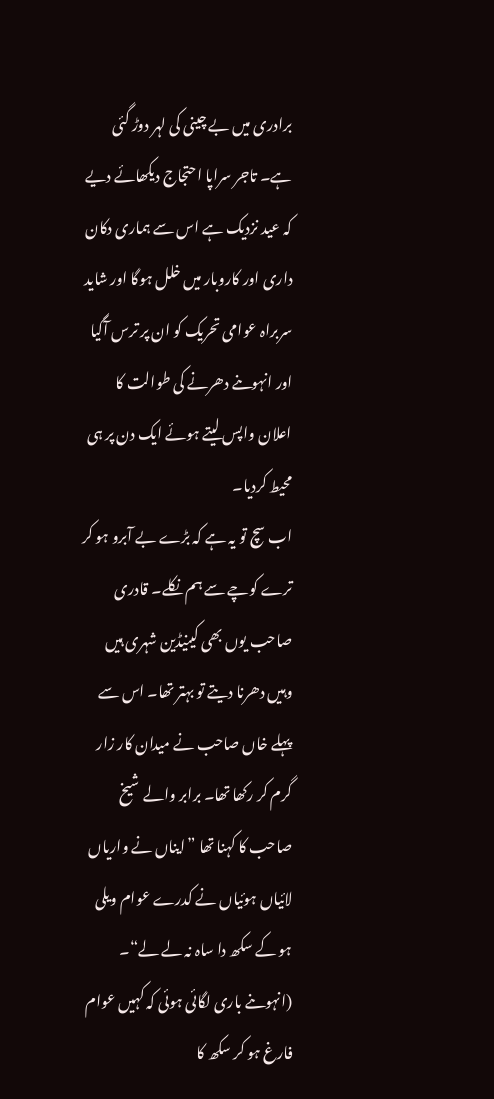برادری میں بے چینی کی لہر دوڑ گئی ہے۔ تاجر سراپا احتجاج دیکھائے دیے کہ عید نزدیک ہے اس سے ہماری دکان داری اور کاروبار میں خلل ہوگا اور شاید سربراہ عوامی تحریک کو ان پر ترس آگیا اور انہوںنے دھرنے کی طوالت کا اعلان واپس لیتے ہوئے ایک دن پر ہی محیط کردیا۔
اب سچ تو یہ ہے کہ بڑے بے آبرو ہو کر ترے کوچے سے ہم نکلے۔ قادری صاحب یوں بھی کینیڈین شہری ہیں وہیں دھرنا دیتے تو بہتر تھا۔ اس سے پہلے خاں صاحب نے میدان کار زار گرم کر رکھا تھا۔ برابر والے شیخ صاحب کا کہنا تھا ”ایناں نے واریاں لائیاں ہوئیاں نے کدرے عوام ویلی ہو کے سکھ دا ساہ نہ لے لے“۔ (انہوںنے باری لگائی ہوئی کہ کہیں عوام فارغ ہو کر سکھ کا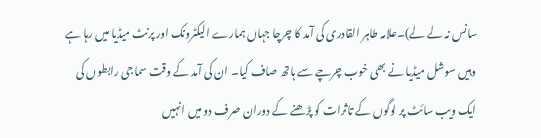سانس نہ لے لے)۔علامہ طاہر القادری کی آمد کا چرچا جہاں ہمارے الیکٹرونک اور پرنٹ میڈیا میں رہا ہے وہیں سوشل میڈیا نے بھی خوب چرچے سے ہاتھ صاف کیا۔ ان کی آمد کے وقت سماجی رابطوں کی ایک ویب سائٹ پر لوگوں کے تاثرات کو پڑھنے کے دوران صرف دو میں انہیں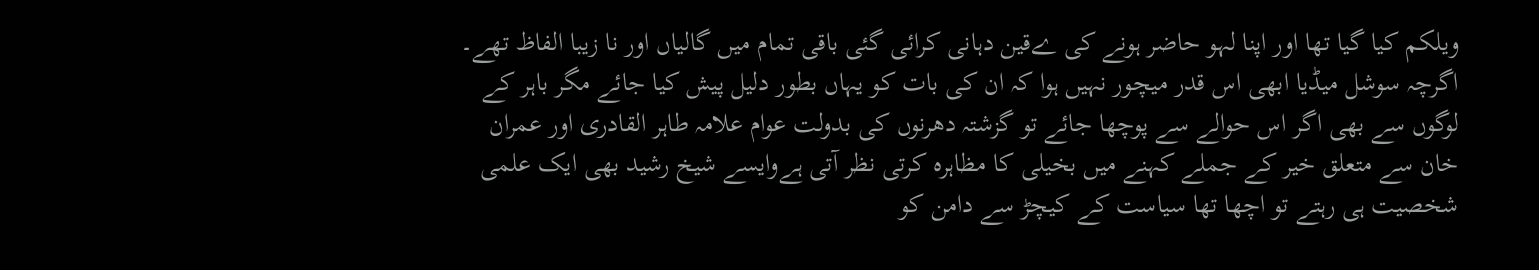ویلکم کیا گیا تھا اور اپنا لہو حاضر ہونے کی ےقین دہانی کرائی گئی باقی تمام میں گالیاں اور نا زیبا الفاظ تھے۔
اگرچہ سوشل میڈیا ابھی اس قدر میچور نہیں ہوا کہ ان کی بات کو یہاں بطور دلیل پیش کیا جائے مگر باہر کے لوگوں سے بھی اگر اس حوالے سے پوچھا جائے تو گزشتہ دھرنوں کی بدولت عوام علامہ طاہر القادری اور عمران خان سے متعلق خیر کے جملے کہنے میں بخیلی کا مظاہرہ کرتی نظر آتی ہےوایسے شیخ رشید بھی ایک علمی شخصیت ہی رہتے تو اچھا تھا سیاست کے کیچڑ سے دامن کو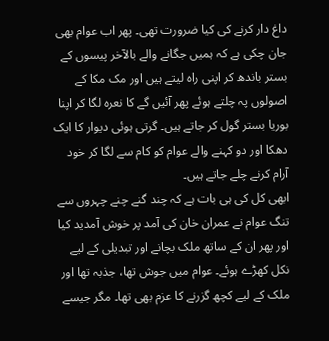داغ دار کرنے کی کیا ضرورت تھی۔ پھر اب عوام بھی جان چکی ہے کہ ہمیں جگانے والے بالآخر پیسوں کے بستر باندھ کر اپنی راہ لیتے ہیں اور مک مکا کے اصولوں پہ چلتے ہوئے پھر آئیں گے کا نعرہ لگا کر اپنا بوریا بستر گول کر جاتے ہیں۔ گرتی ہوئی دیوار کا ایک دھکا اور دو کہنے والے عوام کو کام سے لگا کر خود آرام کرنے چلے جاتے ہیں۔
ابھی کل کی ہی بات ہے کہ چند گنے چنے چہروں سے تنگ عوام نے عمران خان کی آمد پر خوش آمدید کیا اور پھر ان کے ساتھ ملک بچانے اور تبدیلی کے لیے نکل کھڑے ہوئے۔ عوام میں جوش تھا، جذبہ تھا اور ملک کے لیے کچھ گزرنے کا عزم بھی تھا۔ مگر جیسے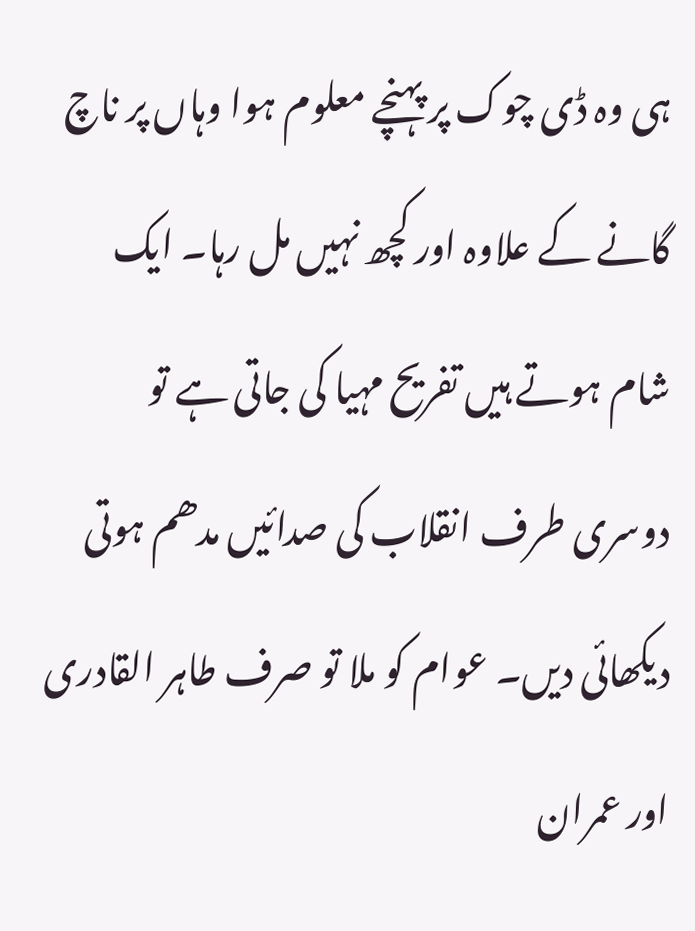ہی وہ ڈی چوک پر پہنچے معلوم ہوا وہاں پر ناچ گانے کے علاوہ اور کچھ نہیں مل رہا۔ ایک شام ہوتے ہیں تفریح مہیا کی جاتی ہے تو دوسری طرف انقلاب کی صدائیں مدھم ہوتی دیکھائی دیں۔ عوام کو ملا تو صرف طاہر القادری اور عمران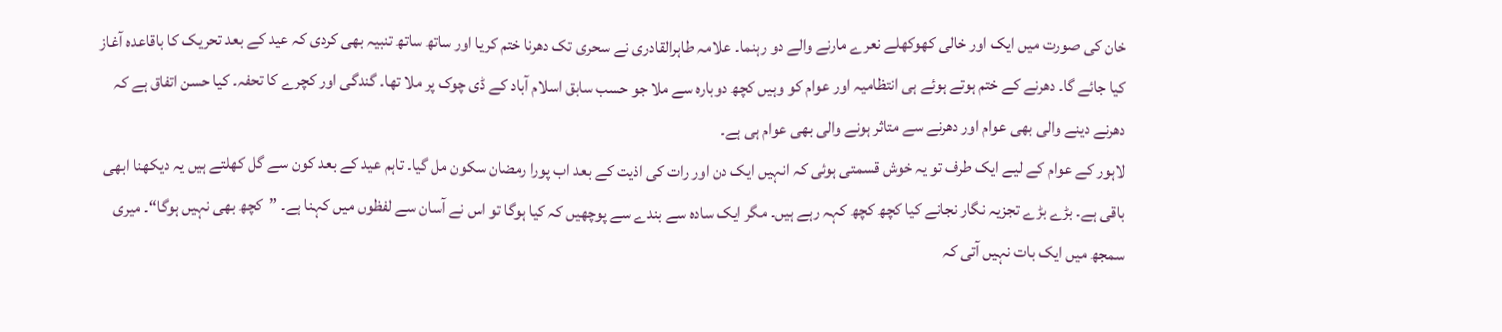خان کی صورت میں ایک اور خالی کھوکھلے نعرے مارنے والے دو رہنما۔ علامہ طاہرالقادری نے سحری تک دھرنا ختم کریا اور ساتھ ساتھ تنبیہ بھی کردی کہ عید کے بعد تحریک کا باقاعدہ آغاز کیا جائے گا۔ دھرنے کے ختم ہوتے ہوئے ہی انتظامیہ اور عوام کو وہیں کچھ دوبارہ سے ملا جو حسب سابق اسلام آباد کے ڈی چوک پر ملا تھا۔ گندگی اور کچرے کا تحفہ۔ کیا حسن اتفاق ہے کہ دھرنے دینے والی بھی عوام اور دھرنے سے متاثر ہونے والی بھی عوام ہی ہے۔
لاہور کے عوام کے لیے ایک طرف تو یہ خوش قسمتی ہوئی کہ انہیں ایک دن اور رات کی اذیت کے بعد اب پورا رمضان سکون مل گیا۔ تاہم عید کے بعد کون سے گل کھلتے ہیں یہ دیکھنا ابھی باقی ہے۔ بڑے بڑے تجزیہ نگار نجانے کیا کچھ کچھ کہہ رہے ہیں۔ مگر ایک سادہ سے بندے سے پوچھیں کہ کیا ہوگا تو اس نے آسان سے لفظوں میں کہنا ہے۔ ”کچھ بھی نہیں ہوگا“۔ میری سمجھ میں ایک بات نہیں آتی کہ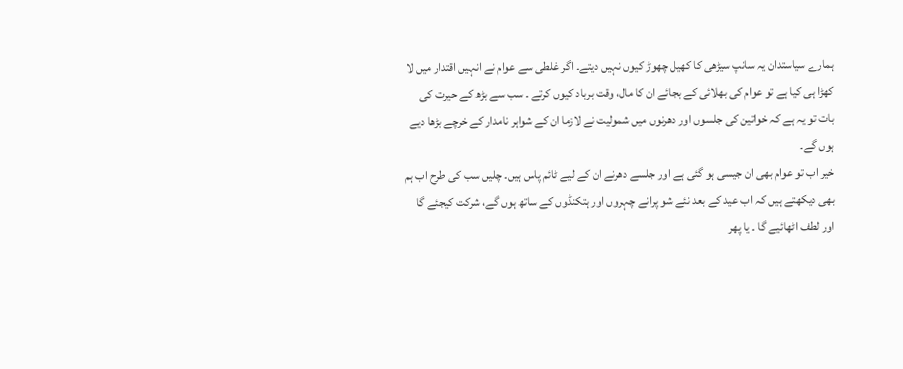ہمارے سیاستدان یہ سانپ سیڑھی کا کھیل چھوڑ کیوں نہیں دیتے۔ اگر غلطی سے عوام نے انہیں اقتدار میں لا کھڑا ہی کیا ہے تو عوام کی بھلائی کے بجائے ان کا مال، وقت برباد کیوں کرتے ۔ سب سے بڑھ کے حیرت کی بات تو یہ ہے کہ خواتین کی جلسوں اور دھرنوں میں شمولیت نے لازما ان کے شواہر نامدار کے خرچے بڑھا دیے ہوں گے۔
خیر اب تو عوام بھی ان جیسی ہو گئی ہے اور جلسے دھرنے ان کے لیے ٹائم پاس ہیں۔ چلیں سب کی طرح اب ہم بھی دیکھتے ہیں کہ اب عید کے بعد نئے شو پرانے چہروں اور ہتکنڈوں کے ساتھ ہوں گے، شرکت کیجئے گا اور لطف اٹھائیے گا ۔ یا پھر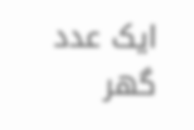ایک عدد گھر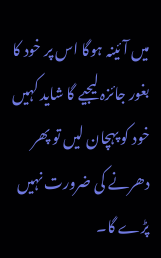میں آئینہ ہوگا اس پر خود کا بغور جائزہ لیجیے گا شاید کہیں خود کو پہچان لیں تو پھر دھرنے کی ضرورت نہیں پڑے گا۔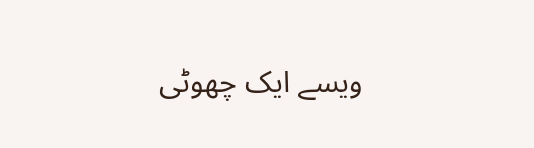ویسے ایک چھوٹی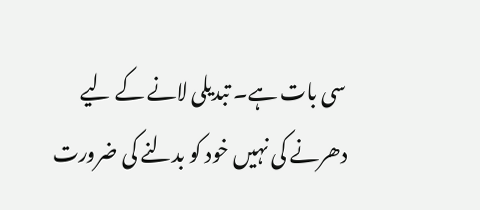سی بات ہے۔ تبدیلی لانے کے لیے دھرنے کی نہیں خود کو بدلنے کی ضرورت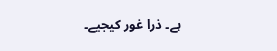ہے۔ ذرا غور کیجیے۔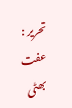تحریر : عفت بھٹی